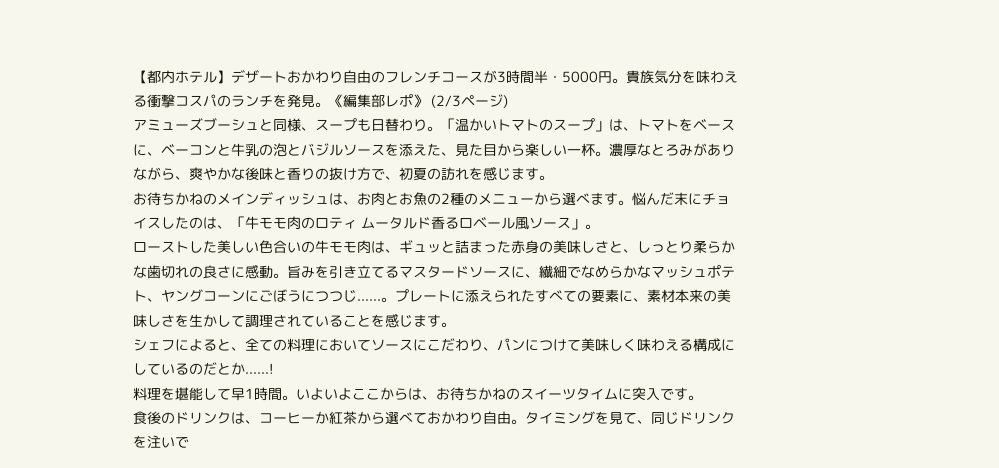【都内ホテル】デザートおかわり自由のフレンチコースが3時間半・5000円。貴族気分を味わえる衝撃コスパのランチを発見。《編集部レポ》 (2/3ページ)
アミューズブーシュと同様、スープも日替わり。「温かいトマトのスープ」は、トマトをベースに、ベーコンと牛乳の泡とバジルソースを添えた、見た目から楽しい一杯。濃厚なとろみがありながら、爽やかな後味と香りの抜け方で、初夏の訪れを感じます。
お待ちかねのメインディッシュは、お肉とお魚の2種のメニューから選べます。悩んだ末にチョイスしたのは、「牛モモ肉のロティ ムータルド香るロベール風ソース」。
ローストした美しい色合いの牛モモ肉は、ギュッと詰まった赤身の美味しさと、しっとり柔らかな歯切れの良さに感動。旨みを引き立てるマスタードソースに、繊細でなめらかなマッシュポテト、ヤングコーンにごぼうにつつじ......。プレートに添えられたすべての要素に、素材本来の美味しさを生かして調理されていることを感じます。
シェフによると、全ての料理においてソースにこだわり、パンにつけて美味しく味わえる構成にしているのだとか......!
料理を堪能して早1時間。いよいよここからは、お待ちかねのスイーツタイムに突入です。
食後のドリンクは、コーヒーか紅茶から選べておかわり自由。タイミングを見て、同じドリンクを注いで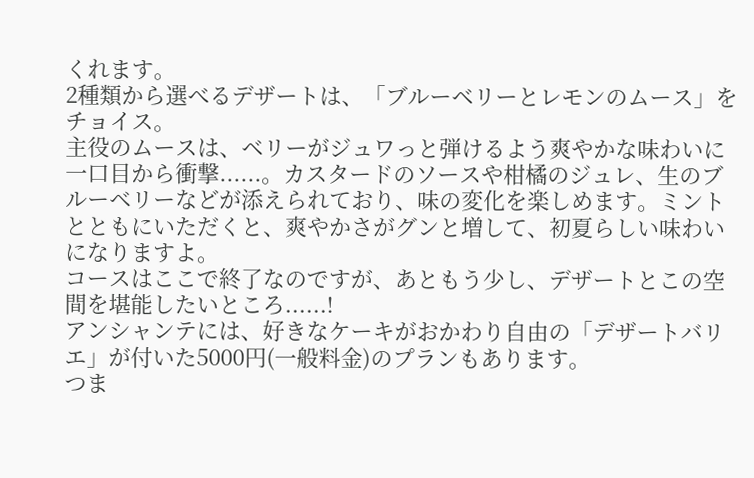くれます。
2種類から選べるデザートは、「ブルーベリーとレモンのムース」をチョイス。
主役のムースは、ベリーがジュワっと弾けるよう爽やかな味わいに一口目から衝撃......。カスタードのソースや柑橘のジュレ、生のブルーベリーなどが添えられており、味の変化を楽しめます。ミントとともにいただくと、爽やかさがグンと増して、初夏らしい味わいになりますよ。
コースはここで終了なのですが、あともう少し、デザートとこの空間を堪能したいところ......!
アンシャンテには、好きなケーキがおかわり自由の「デザートバリエ」が付いた5000円(一般料金)のプランもあります。
つま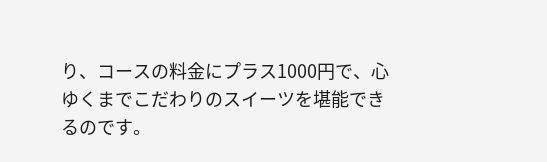り、コースの料金にプラス1000円で、心ゆくまでこだわりのスイーツを堪能できるのです。